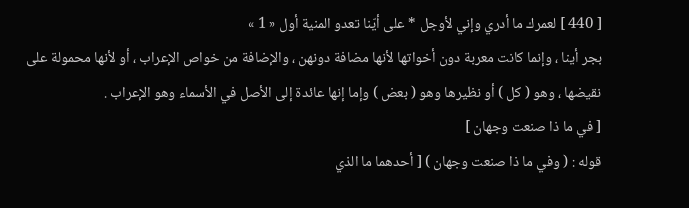[ 440 ] لعمرك ما أدري وإني لأوجل * على أيّنا تعدو المنية أول « 1 »
بجر أينا ، وإنما كانت معربة دون أخواتها لأنها مضافة دونهن ، والإضافة من خواص الإعراب ، أو لأنها محمولة على نقيضها ، وهو ( كل ) أو نظيرها وهو ( بعض ) وإما إنها عائدة إلى الأصل في الأسماء وهو الإعراب .
[ في ما ذا صنعت وجهان ]
قوله : ( وفي ما ذا صنعت وجهان ) [ أحدهما ما الذي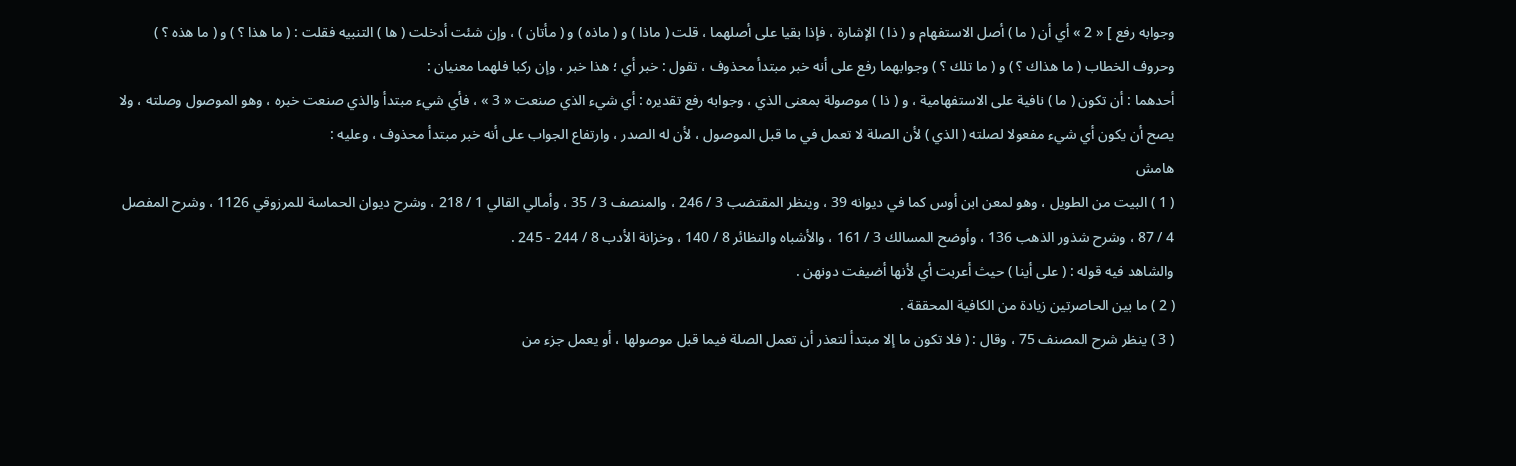وجوابه رفع ] « 2 » أي أن ( ما ) أصل الاستفهام و ( ذا ) الإشارة ، فإذا بقيا على أصلهما ، قلت ( ماذا ) و ( ماذه ) و ( مأتان ) ، وإن شئت أدخلت ( ها ) التنبيه فقلت : ( ما هذا ؟ ) و ( ما هذه ؟ ) وحروف الخطاب ( ما هذاك ؟ ) و ( ما تلك ؟ ) وجوابهما رفع على أنه خبر مبتدأ محذوف ، تقول : خبر أي ؛ هذا خبر ، وإن ركبا فلهما معنيان :
أحدهما : أن تكون ( ما ) نافية على الاستفهامية ، و ( ذا ) موصولة بمعنى الذي ، وجوابه رفع تقديره : أي شيء الذي صنعت « 3 » ، فأي شيء مبتدأ والذي صنعت خبره ، وهو الموصول وصلته ، ولا يصح أن يكون أي شيء مفعولا لصلته ( الذي ) لأن الصلة لا تعمل في ما قبل الموصول ، لأن له الصدر ، وارتفاع الجواب على أنه خبر مبتدأ محذوف ، وعليه :
هامش
( 1 ) البيت من الطويل ، وهو لمعن ابن أوس كما في ديوانه 39 ، وينظر المقتضب 3 / 246 ، والمنصف 3 / 35 ، وأمالي القالي 1 / 218 ، وشرح ديوان الحماسة للمرزوقي 1126 ، وشرح المفصل 4 / 87 ، وشرح شذور الذهب 136 ، وأوضح المسالك 3 / 161 ، والأشباه والنظائر 8 / 140 ، وخزانة الأدب 8 / 244 - 245 .
والشاهد فيه قوله : ( على أينا ) حيث أعربت أي لأنها أضيفت دونهن .
( 2 ) ما بين الحاصرتين زيادة من الكافية المحققة .
( 3 ) ينظر شرح المصنف 75 ، وقال : ( فلا تكون ما إلا مبتدأ لتعذر أن تعمل الصلة فيما قبل موصولها ، أو يعمل جزء من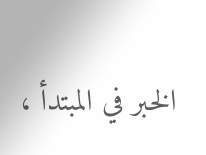الخبر في المبتدأ ،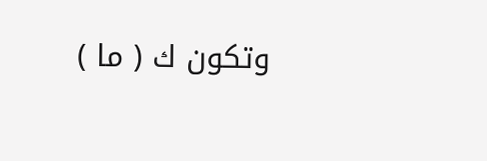وتكون ك ( ما )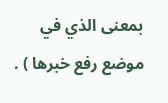بمعنى الذي في موضع رفع خبرها ) .